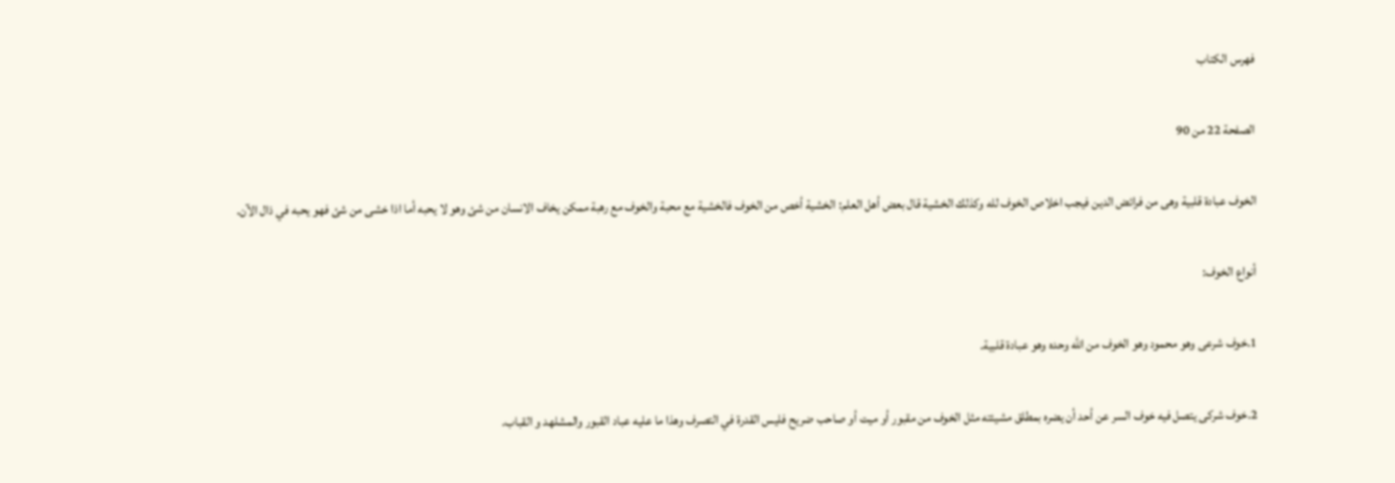فهرس الكتاب

الصفحة 22 من 90

الخوف عبادة قلبية وهى من فرائض الدين فيجب اخلاص الخوف لله وكذلك الخشية قال بعض أهل العلم: الخشية أخص من الخوف فالخشية مع محبة والخوف مع رهبة ممكن يخاف الانسان من شئ وهو لا يحبه أما اذا خشى من شئ فهو يحبه في ذال الآن.

أنواع الخوف:

1.خوف شرعى وهو محمود وهو الخوف من الله وحده وهو عبادة قلبية.

2.خوف شركى يتصل فيه خوف السر عن أحد أن يضره بمطلق مشيئته مثل الخوف من مقبور أو ميت أو صاحب ضريح فليس القدرة في التصرف وهذا ما عليه عباد القبور والمشلهد و القباب.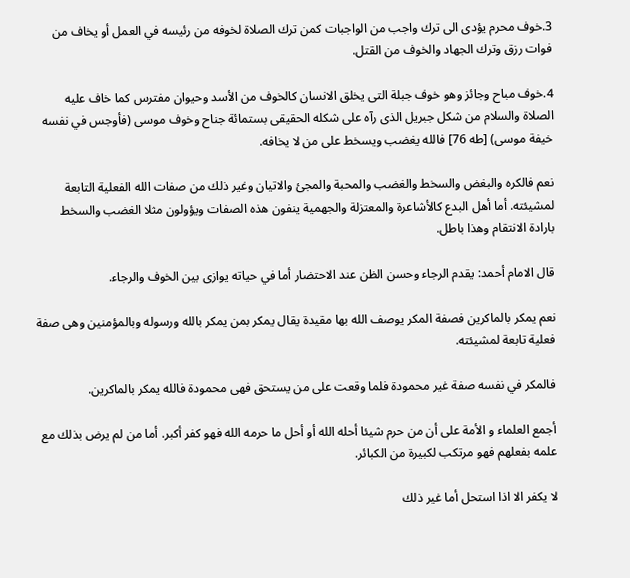3.خوف محرم يؤدى الى ترك واجب من الواجبات كمن ترك الصلاة لخوفه من رئيسه في العمل أو يخاف من فوات رزق وترك الجهاد والخوف من القتل.

4.خوف مباح وجائز وهو خوف جبلة التى يخلق الانسان كالخوف من الأسد وحيوان مفترس كما خاف عليه الصلاة والسلام من شكل جبريل الذى رآه على شكله الحقيقى بستمائة جناح وخوف موسى (فأوجس في نفسه خيفة موسى) [طه 76] فالله يغضب ويسخط على من لا يخافه.

نعم فالكره والبغض والسخط والغضب والمحبة والمجئ والاتيان وغير ذلك من صفات الله الفعلية التابعة لمشيئته. أما أهل البدع كالأشاعرة والمعتزلة والجهمية ينفون هذه الصفات ويؤولون مثلا الغضب والسخط بارادة الانتقام وهذا باطل.

قال الامام أحمد: يقدم الرجاء وحسن الظن عند الاحتضار أما في حياته يوازى بين الخوف والرجاء.

نعم يمكر بالماكرين فصفة المكر يوصف الله بها مقيدة يقال يمكر بمن يمكر بالله ورسوله وبالمؤمنين وهى صفة فعلية تابعة لمشيئته.

فالمكر في نفسه صفة غير محمودة فلما وقعت على من يستحق فهى محمودة فالله يمكر بالماكرين.

أجمع العلماء و الأمة على أن من حرم شيئا أحله الله أو أحل ما حرمه الله فهو كفر أكبر. أما من لم يرض بذلك مع علمه بفعلهم فهو مرتكب لكبيرة من الكبائر.

لا يكفر الا اذا استحل أما غير ذلك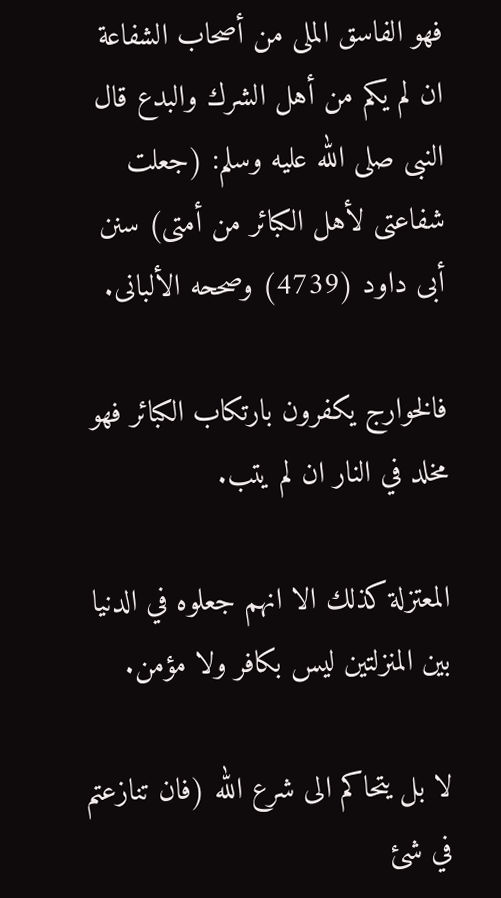فهو الفاسق الملى من أصحاب الشفاعة ان لم يكم من أهل الشرك والبدع قال النبى صلى الله عليه وسلم: (جعلت شفاعتى لأهل الكبائر من أمتى) سنن أبى داود (4739) وصححه الألبانى.

فالخوارج يكفرون بارتكاب الكبائر فهو مخلد في النار ان لم يتب.

المعتزلة كذلك الا انهم جعلوه في الدنيا بين المنزلتين ليس بكافر ولا مؤمن.

لا بل يتحاكم الى شرع الله (فان تنازعتم في شئ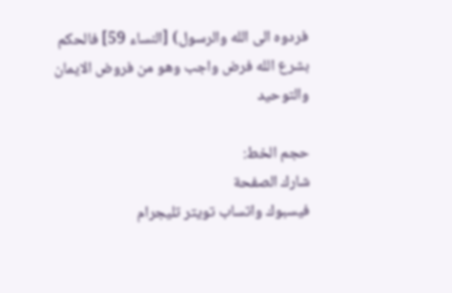فردوه الى الله والرسول) [النساء 59] فالحكم بشرع الله فرض واجب وهو من فروض الايمان والتوحيد

حجم الخط:
شارك الصفحة
فيسبوك واتساب تويتر تليجرام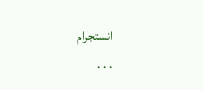انستجرام
. . .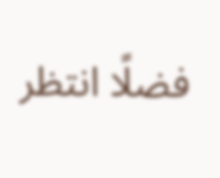فضلًا انتظر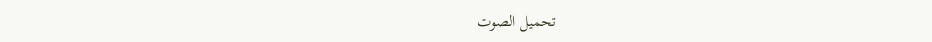تحميل الصوت